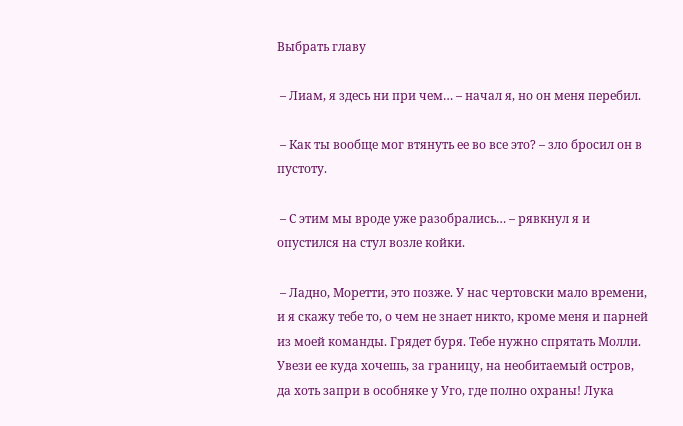Выбрать главу

 – Лиам, я здесь ни при чем… – начал я, но он меня перебил.

 – Как ты вообще мог втянуть ее во все это? – зло бросил он в пустоту.

 – С этим мы вроде уже разобрались… – рявкнул я и опустился на стул возле койки.

 – Ладно, Моретти, это позже. У нас чертовски мало времени, и я скажу тебе то, о чем не знает никто, кроме меня и парней из моей команды. Грядет буря. Тебе нужно спрятать Молли. Увези ее куда хочешь, за границу, на необитаемый остров, да хоть запри в особняке у Уго, где полно охраны! Лука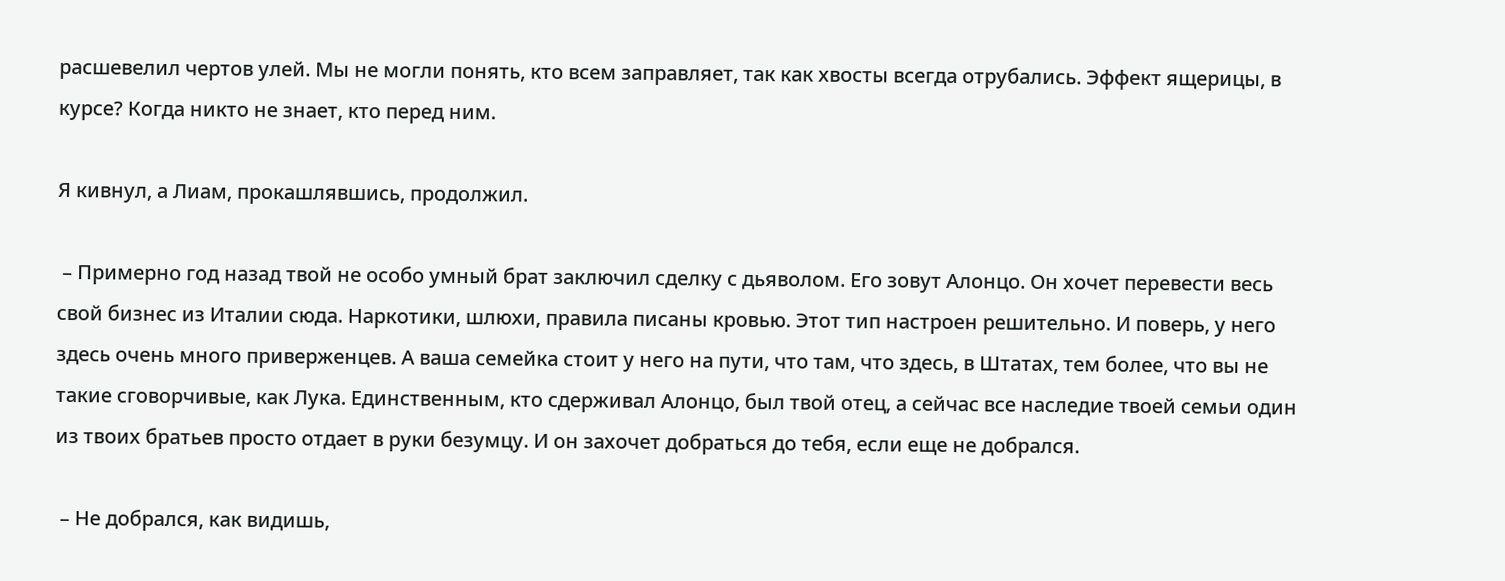расшевелил чертов улей. Мы не могли понять, кто всем заправляет, так как хвосты всегда отрубались. Эффект ящерицы, в курсе? Когда никто не знает, кто перед ним.

Я кивнул, а Лиам, прокашлявшись, продолжил.

 – Примерно год назад твой не особо умный брат заключил сделку с дьяволом. Его зовут Алонцо. Он хочет перевести весь свой бизнес из Италии сюда. Наркотики, шлюхи, правила писаны кровью. Этот тип настроен решительно. И поверь, у него здесь очень много приверженцев. А ваша семейка стоит у него на пути, что там, что здесь, в Штатах, тем более, что вы не такие сговорчивые, как Лука. Единственным, кто сдерживал Алонцо, был твой отец, а сейчас все наследие твоей семьи один из твоих братьев просто отдает в руки безумцу. И он захочет добраться до тебя, если еще не добрался.

 – Не добрался, как видишь,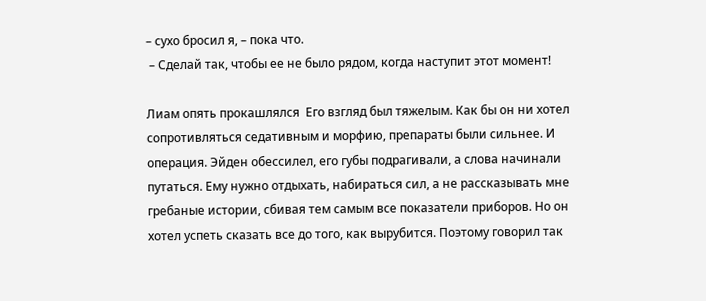– сухо бросил я, – пока что.
 – Сделай так, чтобы ее не было рядом, когда наступит этот момент!

Лиам опять прокашлялся  Его взгляд был тяжелым. Как бы он ни хотел сопротивляться седативным и морфию, препараты были сильнее. И операция. Эйден обессилел, его губы подрагивали, а слова начинали путаться. Ему нужно отдыхать, набираться сил, а не рассказывать мне гребаные истории, сбивая тем самым все показатели приборов. Но он хотел успеть сказать все до того, как вырубится. Поэтому говорил так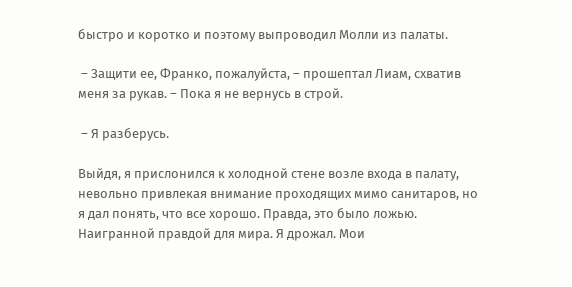быстро и коротко и поэтому выпроводил Молли из палаты.

 – Защити ее, Франко, пожалуйста, – прошептал Лиам, схватив меня за рукав. – Пока я не вернусь в строй.

 – Я разберусь.

Выйдя, я прислонился к холодной стене возле входа в палату, невольно привлекая внимание проходящих мимо санитаров, но я дал понять, что все хорошо. Правда, это было ложью. Наигранной правдой для мира. Я дрожал. Мои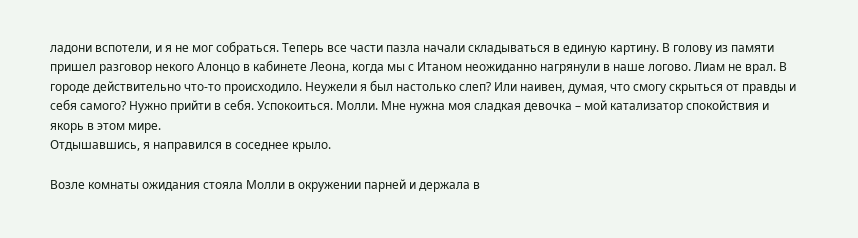ладони вспотели, и я не мог собраться. Теперь все части пазла начали складываться в единую картину. В голову из памяти пришел разговор некого Алонцо в кабинете Леона, когда мы с Итаном неожиданно нагрянули в наше логово. Лиам не врал. В городе действительно что-то происходило. Неужели я был настолько слеп? Или наивен, думая, что смогу скрыться от правды и себя самого? Нужно прийти в себя. Успокоиться. Молли. Мне нужна моя сладкая девочка – мой катализатор спокойствия и якорь в этом мире.
Отдышавшись, я направился в соседнее крыло.

Возле комнаты ожидания стояла Молли в окружении парней и держала в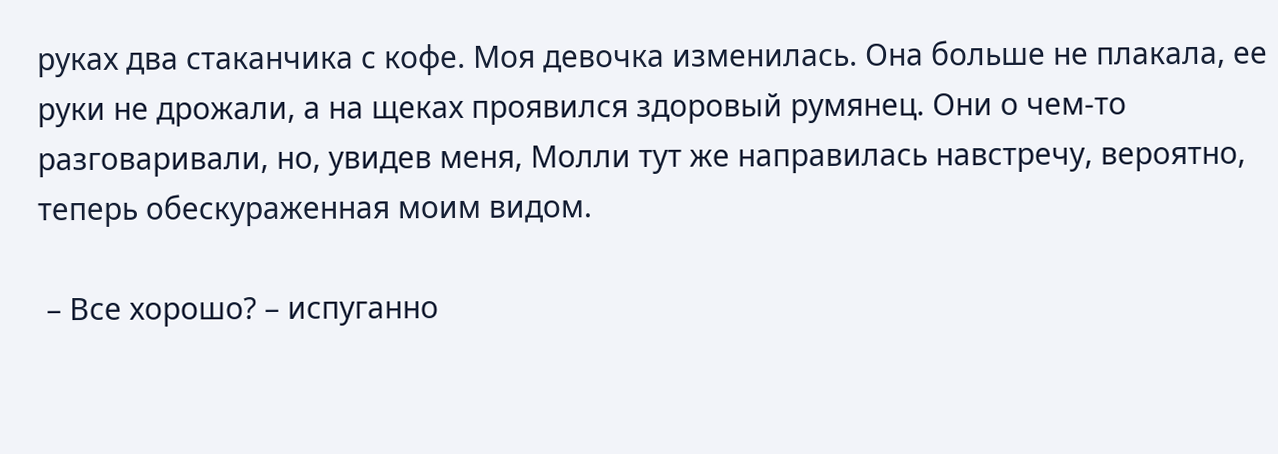руках два стаканчика с кофе. Моя девочка изменилась. Она больше не плакала, ее руки не дрожали, а на щеках проявился здоровый румянец. Они о чем-то разговаривали, но, увидев меня, Молли тут же направилась навстречу, вероятно, теперь обескураженная моим видом.

 – Все хорошо? – испуганно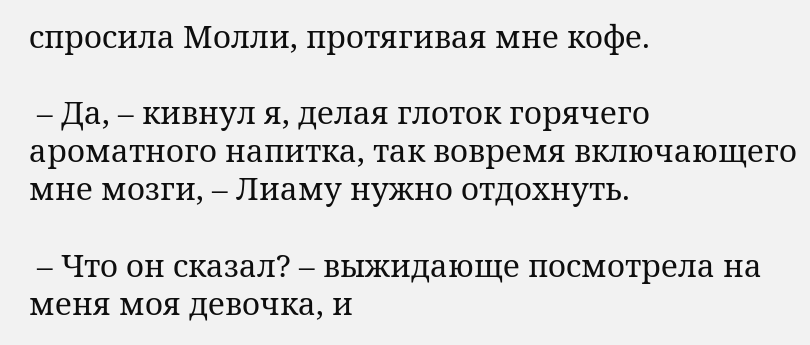спросила Молли, протягивая мне кофе.

 – Да, – кивнул я, делая глоток горячего ароматного напитка, так вовремя включающего мне мозги, – Лиаму нужно отдохнуть.

 – Что он сказал? – выжидающе посмотрела на меня моя девочка, и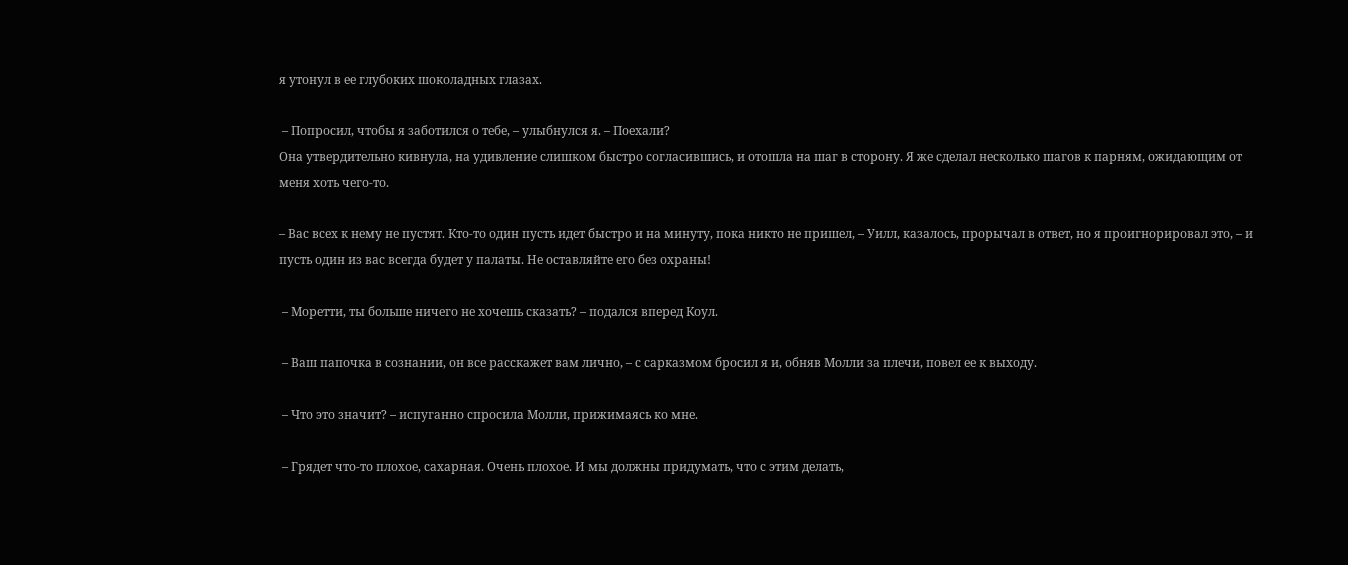я утонул в ее глубоких шоколадных глазах.

 – Попросил, чтобы я заботился о тебе, – улыбнулся я. – Поехали?
Она утвердительно кивнула, на удивление слишком быстро согласившись, и отошла на шаг в сторону. Я же сделал несколько шагов к парням, ожидающим от меня хоть чего-то.

– Вас всех к нему не пустят. Кто-то один пусть идет быстро и на минуту, пока никто не пришел, – Уилл, казалось, прорычал в ответ, но я проигнорировал это, – и пусть один из вас всегда будет у палаты. Не оставляйте его без охраны!

 – Моретти, ты больше ничего не хочешь сказать? – подался вперед Коул.

 – Ваш папочка в сознании, он все расскажет вам лично, – с сарказмом бросил я и, обняв Молли за плечи, повел ее к выходу.

 – Что это значит? – испуганно спросила Молли, прижимаясь ко мне.

 – Грядет что-то плохое, сахарная. Очень плохое. И мы должны придумать, что с этим делать,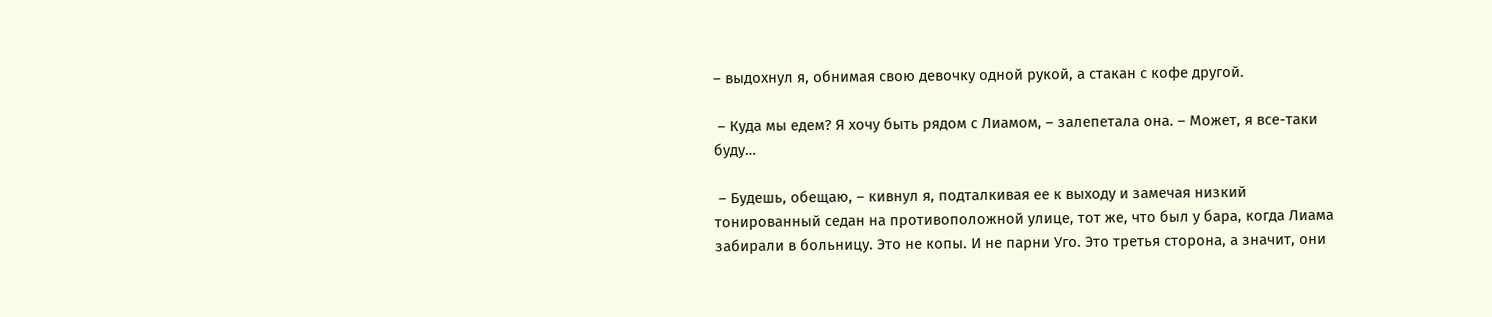– выдохнул я, обнимая свою девочку одной рукой, а стакан с кофе другой.

 – Куда мы едем? Я хочу быть рядом с Лиамом, – залепетала она. – Может, я все-таки буду…

 – Будешь, обещаю, – кивнул я, подталкивая ее к выходу и замечая низкий тонированный седан на противоположной улице, тот же, что был у бара, когда Лиама забирали в больницу. Это не копы. И не парни Уго. Это третья сторона, а значит, они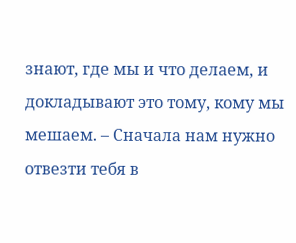знают, где мы и что делаем, и докладывают это тому, кому мы мешаем. – Сначала нам нужно отвезти тебя в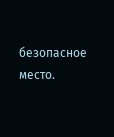безопасное место.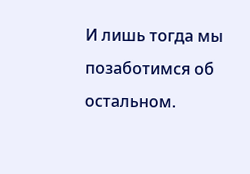И лишь тогда мы позаботимся об остальном.